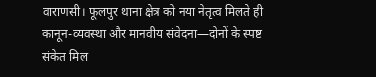वाराणसी। फूलपुर थाना क्षेत्र को नया नेतृत्व मिलते ही कानून-व्यवस्था और मानवीय संवेदना—दोनों के स्पष्ट संकेत मिल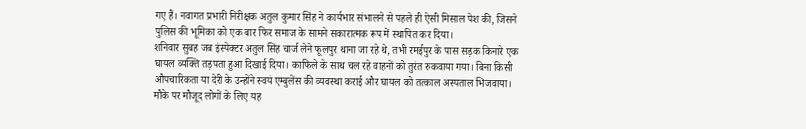गए हैं। नवागत प्रभारी निरीक्षक अतुल कुमार सिंह ने कार्यभार संभालने से पहले ही ऐसी मिसाल पेश की, जिसने पुलिस की भूमिका को एक बार फिर समाज के सामने सकारात्मक रूप में स्थापित कर दिया।
शनिवार सुबह जब इंस्पेक्टर अतुल सिंह चार्ज लेने फूलपुर थाना जा रहे थे, तभी रमईपुर के पास सड़क किनारे एक घायल व्यक्ति तड़पता हुआ दिखाई दिया। काफिले के साथ चल रहे वाहनों को तुरंत रुकवाया गया। बिना किसी औपचारिकता या देरी के उन्होंने स्वयं एम्बुलेंस की व्यवस्था कराई और घायल को तत्काल अस्पताल भिजवाया। मौके पर मौजूद लोगों के लिए यह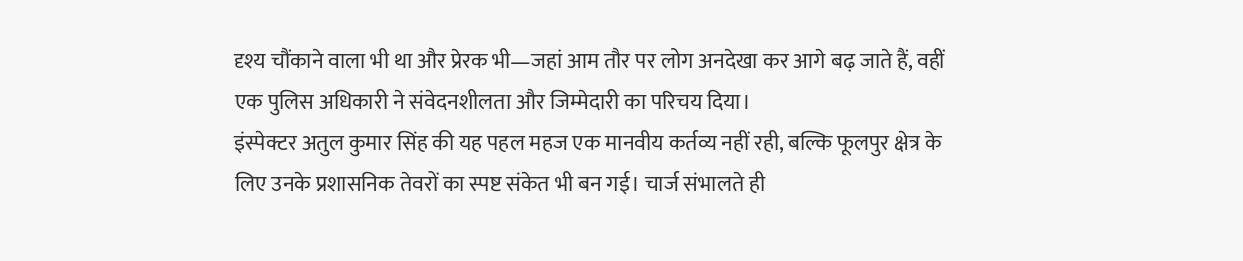दृश्य चौंकाने वाला भी था और प्रेरक भी—जहां आम तौर पर लोग अनदेखा कर आगे बढ़ जाते हैं, वहीं एक पुलिस अधिकारी ने संवेदनशीलता और जिम्मेदारी का परिचय दिया।
इंस्पेक्टर अतुल कुमार सिंह की यह पहल महज एक मानवीय कर्तव्य नहीं रही, बल्कि फूलपुर क्षेत्र के लिए उनके प्रशासनिक तेवरों का स्पष्ट संकेत भी बन गई। चार्ज संभालते ही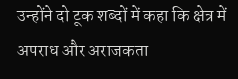उन्होंने दो टूक शब्दों में कहा कि क्षेत्र में अपराध और अराजकता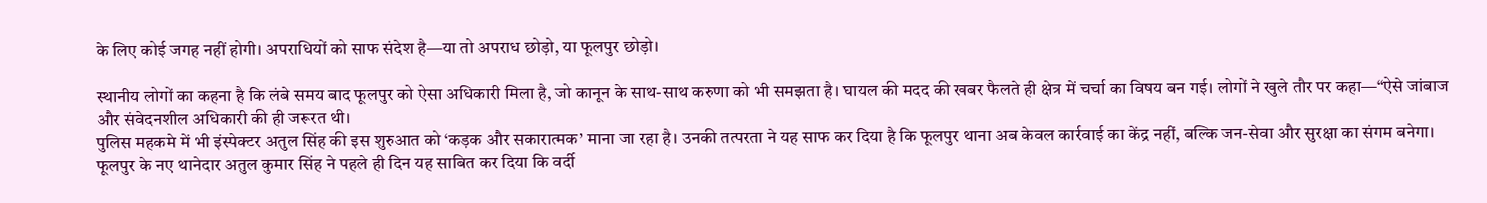के लिए कोई जगह नहीं होगी। अपराधियों को साफ संदेश है—या तो अपराध छोड़ो, या फूलपुर छोड़ो।

स्थानीय लोगों का कहना है कि लंबे समय बाद फूलपुर को ऐसा अधिकारी मिला है, जो कानून के साथ-साथ करुणा को भी समझता है। घायल की मदद की खबर फैलते ही क्षेत्र में चर्चा का विषय बन गई। लोगों ने खुले तौर पर कहा—“ऐसे जांबाज और संवेदनशील अधिकारी की ही जरूरत थी।
पुलिस महकमे में भी इंस्पेक्टर अतुल सिंह की इस शुरुआत को ‘कड़क और सकारात्मक’ माना जा रहा है। उनकी तत्परता ने यह साफ कर दिया है कि फूलपुर थाना अब केवल कार्रवाई का केंद्र नहीं, बल्कि जन-सेवा और सुरक्षा का संगम बनेगा।
फूलपुर के नए थानेदार अतुल कुमार सिंह ने पहले ही दिन यह साबित कर दिया कि वर्दी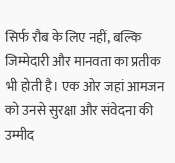सिर्फ रौब के लिए नहीं, बल्कि जिम्मेदारी और मानवता का प्रतीक भी होती है। एक ओर जहां आमजन को उनसे सुरक्षा और संवेदना की उम्मीद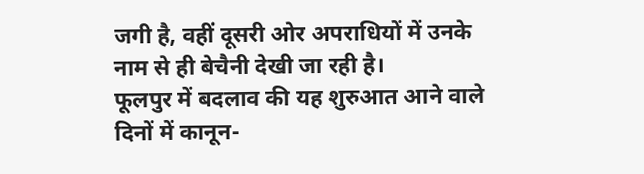जगी है, वहीं दूसरी ओर अपराधियों में उनके नाम से ही बेचैनी देखी जा रही है।
फूलपुर में बदलाव की यह शुरुआत आने वाले दिनों में कानून-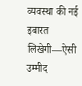व्यवस्था की नई इबारत लिखेगी—ऐसी उम्मीद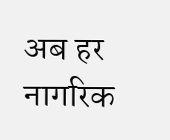अब हर नागरिक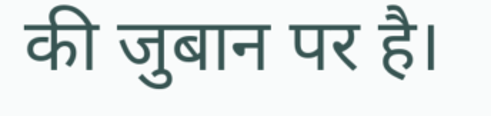की जुबान पर है।